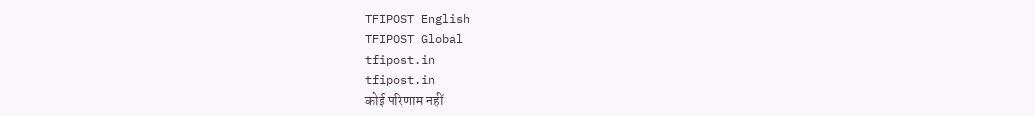TFIPOST English
TFIPOST Global
tfipost.in
tfipost.in
कोई परिणाम नहीं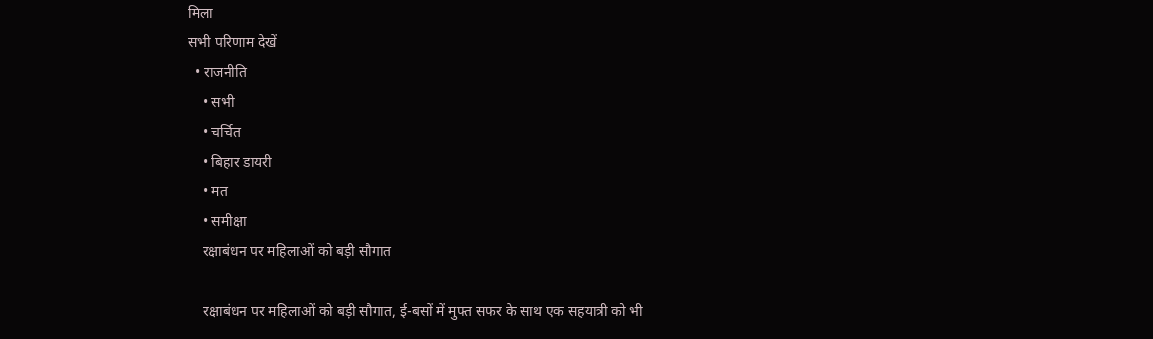मिला
सभी परिणाम देखें
  • राजनीति
    • सभी
    • चर्चित
    • बिहार डायरी
    • मत
    • समीक्षा
    रक्षाबंधन पर महिलाओं को बड़ी सौगात

    रक्षाबंधन पर महिलाओं को बड़ी सौगात, ई-बसों में मुफ्त सफर के साथ एक सहयात्री को भी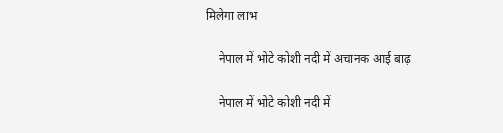मिलेगा लाभ

    नेपाल में भोटे कोशी नदी में अचानक आई बाढ़

    नेपाल में भोटे कोशी नदी में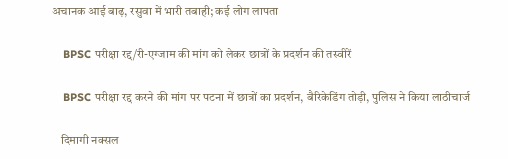अचानक आई बाढ़, रसुवा में भारी तबाही; कई लोग लापता

    BPSC परीक्षा रद्द/री-एग्जाम की मांग को लेकर छात्रों के प्रदर्शन की तस्वीरें

    BPSC परीक्षा रद्द करने की मांग पर पटना में छात्रों का प्रदर्शन, बैरिकेडिंग तोड़ी, पुलिस ने किया लाठीचार्ज

    दिमागी नक्सल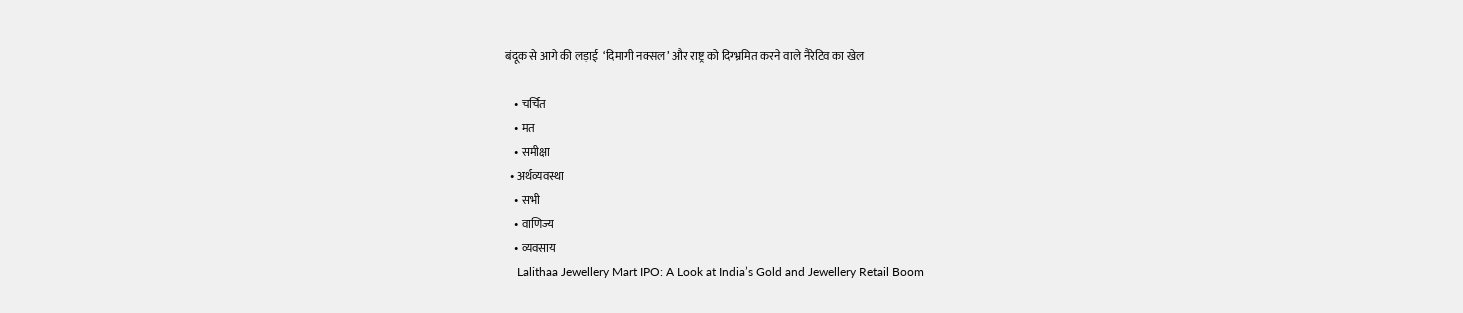बंदूक से आगे की लड़ाई  ‘दिमागी नक्सल’ और राष्ट्र को दिग्भ्रमित करने वाले नैरेटिव का खेल

    • चर्चित
    • मत
    • समीक्षा
  • अर्थव्यवस्था
    • सभी
    • वाणिज्य
    • व्यवसाय
    Lalithaa Jewellery Mart IPO: A Look at India’s Gold and Jewellery Retail Boom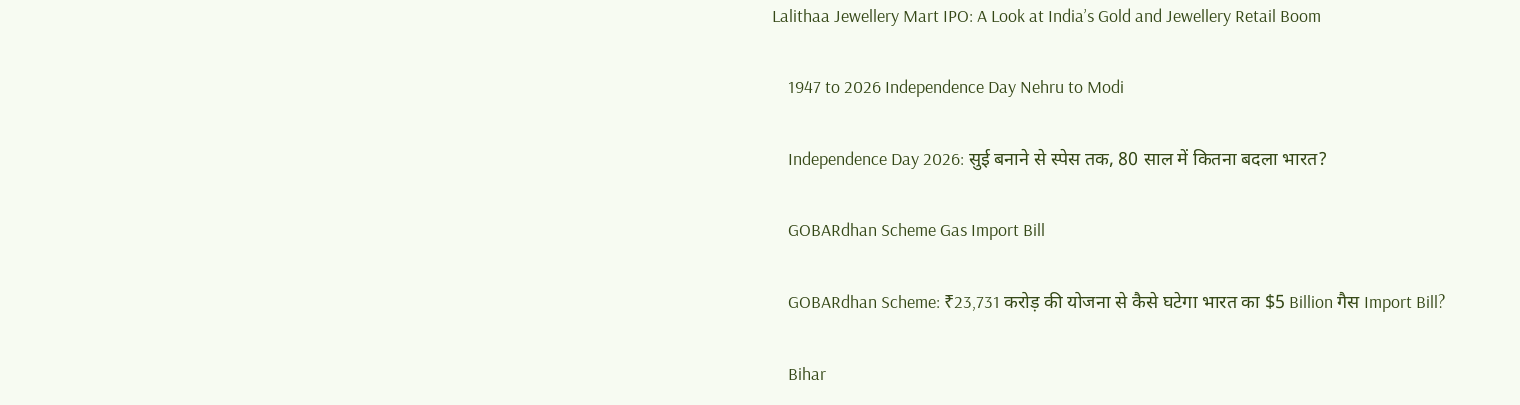Lalithaa Jewellery Mart IPO: A Look at India’s Gold and Jewellery Retail Boom

    1947 to 2026 Independence Day Nehru to Modi

    Independence Day 2026: सुई बनाने से स्पेस तक, 80 साल में कितना बदला भारत?

    GOBARdhan Scheme Gas Import Bill

    GOBARdhan Scheme: ₹23,731 करोड़ की योजना से कैसे घटेगा भारत का $5 Billion गैस Import Bill?

    Bihar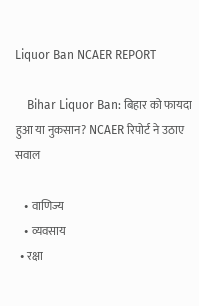Liquor Ban NCAER REPORT

    Bihar Liquor Ban: बिहार को फायदा हुआ या नुकसान? NCAER रिपोर्ट ने उठाए सवाल

    • वाणिज्य
    • व्यवसाय
  • रक्षा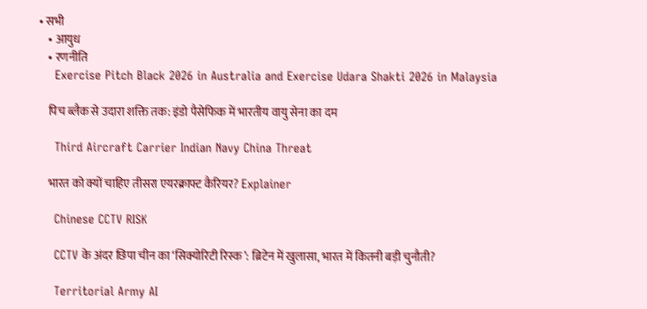• सभी
    • आयुध
    • रणनीति
    Exercise Pitch Black 2026 in Australia and Exercise Udara Shakti 2026 in Malaysia

    पिच ब्लैक से उदारा शक्ति तक: इंडो पैसेफिक में भारतीय वायु सेना का दम

    Third Aircraft Carrier Indian Navy China Threat

    भारत को क्यों चाहिए तीसरा एयरक्राफ्ट कैरियर? Explainer

    Chinese CCTV RISK

    CCTV के अंदर छिपा चीन का ‘सिक्योरिटी रिस्क’: ब्रिटेन में खुलासा, भारत में कितनी बड़ी चुनौती?

    Territorial Army AI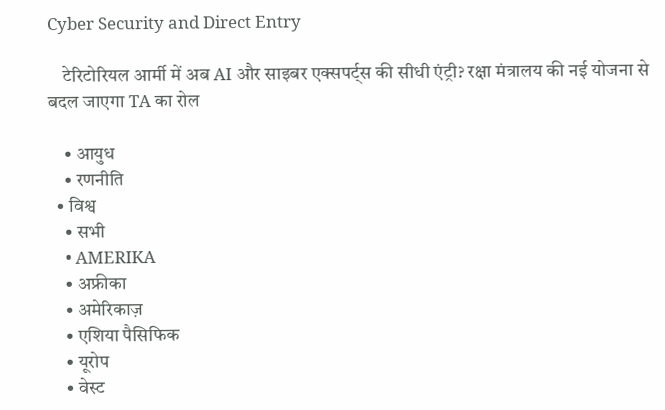Cyber Security and Direct Entry

    टेरिटोरियल आर्मी में अब AI और साइबर एक्सपर्ट्स की सीधी एंट्री? रक्षा मंत्रालय की नई योजना से बदल जाएगा TA का रोल

    • आयुध
    • रणनीति
  • विश्व
    • सभी
    • AMERIKA
    • अफ्रीका
    • अमेरिकाज़
    • एशिया पैसिफिक
    • यूरोप
    • वेस्ट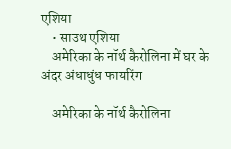एशिया
    • साउथ एशिया
    अमेरिका के नॉर्थ कैरोलिना में घर के अंदर अंधाधुंध फायरिंग

    अमेरिका के नॉर्थ कैरोलिना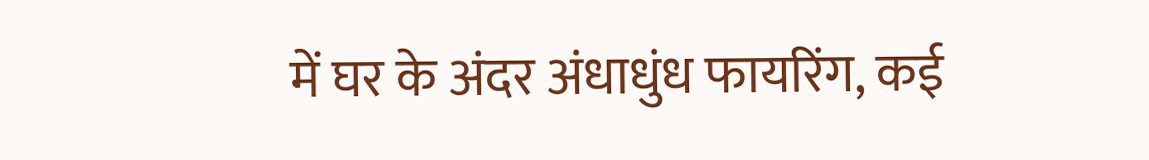में घर के अंदर अंधाधुंध फायरिंग, कई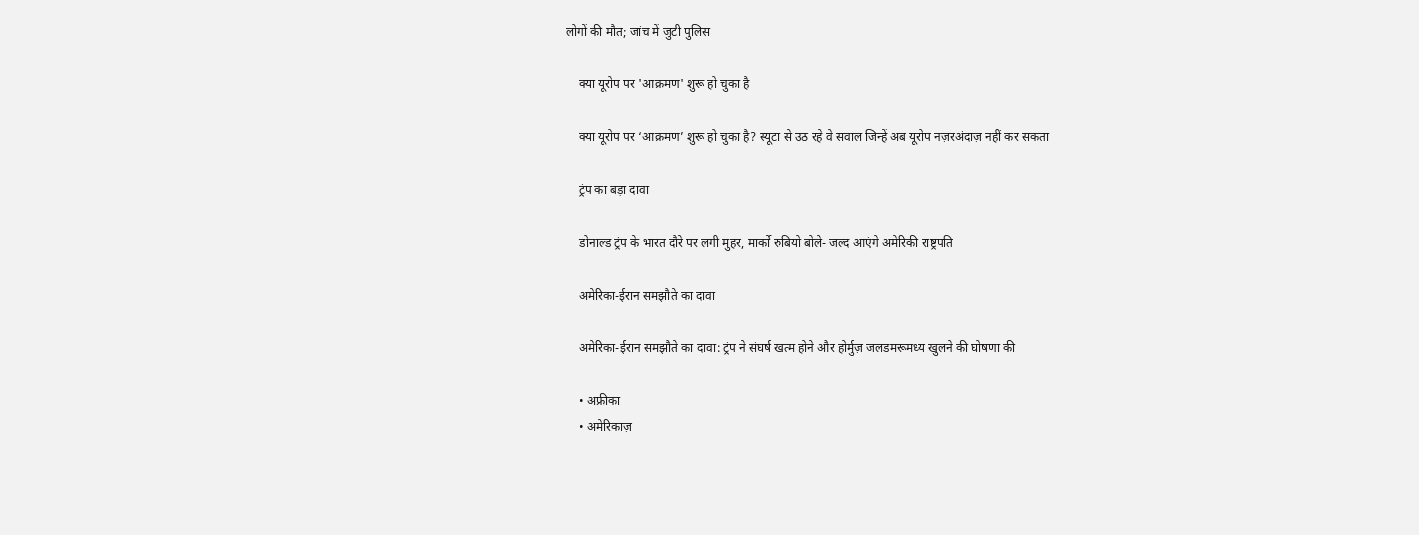लोगों की मौत; जांच में जुटी पुलिस

    क्या यूरोप पर 'आक्रमण' शुरू हो चुका है

    क्या यूरोप पर ‘आक्रमण’ शुरू हो चुका है? स्यूटा से उठ रहे वे सवाल जिन्हें अब यूरोप नज़रअंदाज़ नहीं कर सकता

    ट्रंप का बड़ा दावा

    डोनाल्ड ट्रंप के भारत दौरे पर लगी मुहर, मार्को रुबियो बोले- जल्द आएंगे अमेरिकी राष्ट्रपति

    अमेरिका-ईरान समझौते का दावा

    अमेरिका-ईरान समझौते का दावा: ट्रंप ने संघर्ष खत्म होने और होर्मुज़ जलडमरूमध्य खुलने की घोषणा की

    • अफ्रीका
    • अमेरिकाज़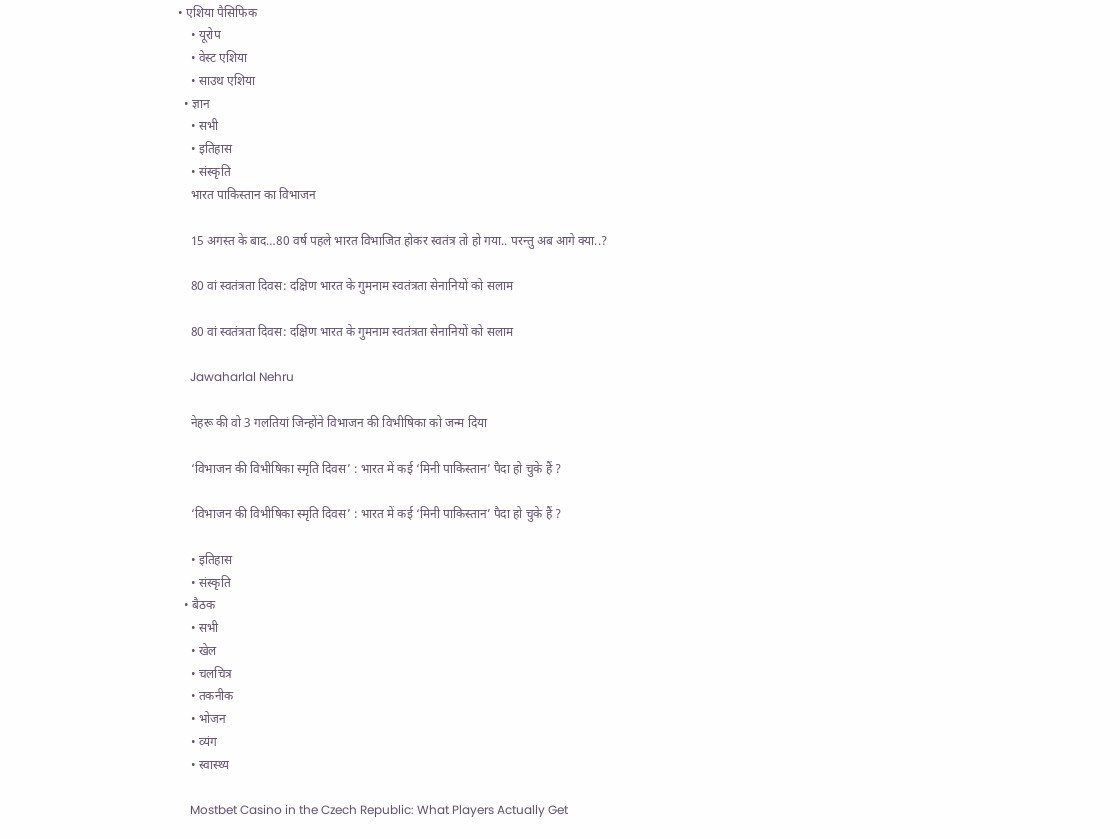• एशिया पैसिफिक
    • यूरोप
    • वेस्ट एशिया
    • साउथ एशिया
  • ज्ञान
    • सभी
    • इतिहास
    • संस्कृति
    भारत पाकिस्तान का विभाजन

    15 अगस्त के बाद…80 वर्ष पहले भारत विभाजित होकर स्वतंत्र तो हो गया.. परन्तु अब आगे क्या..?

    80 वां स्वतंत्रता दिवस: दक्षिण भारत के गुमनाम स्वतंत्रता सेनानियों को सलाम

    80 वां स्वतंत्रता दिवस: दक्षिण भारत के गुमनाम स्वतंत्रता सेनानियों को सलाम

    Jawaharlal Nehru

    नेहरू की वो 3 गलतियां जिन्होंने विभाजन की विभीषिका को जन्म दिया

    ‘विभाजन की विभीषिका स्मृति दिवस’ : भारत में कई ‘मिनी पाकिस्तान’ पैदा हो चुके हैं ?

    ‘विभाजन की विभीषिका स्मृति दिवस’ : भारत में कई ‘मिनी पाकिस्तान’ पैदा हो चुके हैं ?

    • इतिहास
    • संस्कृति
  • बैठक
    • सभी
    • खेल
    • चलचित्र
    • तकनीक
    • भोजन
    • व्यंग
    • स्वास्थ्य

    Mostbet Casino in the Czech Republic: What Players Actually Get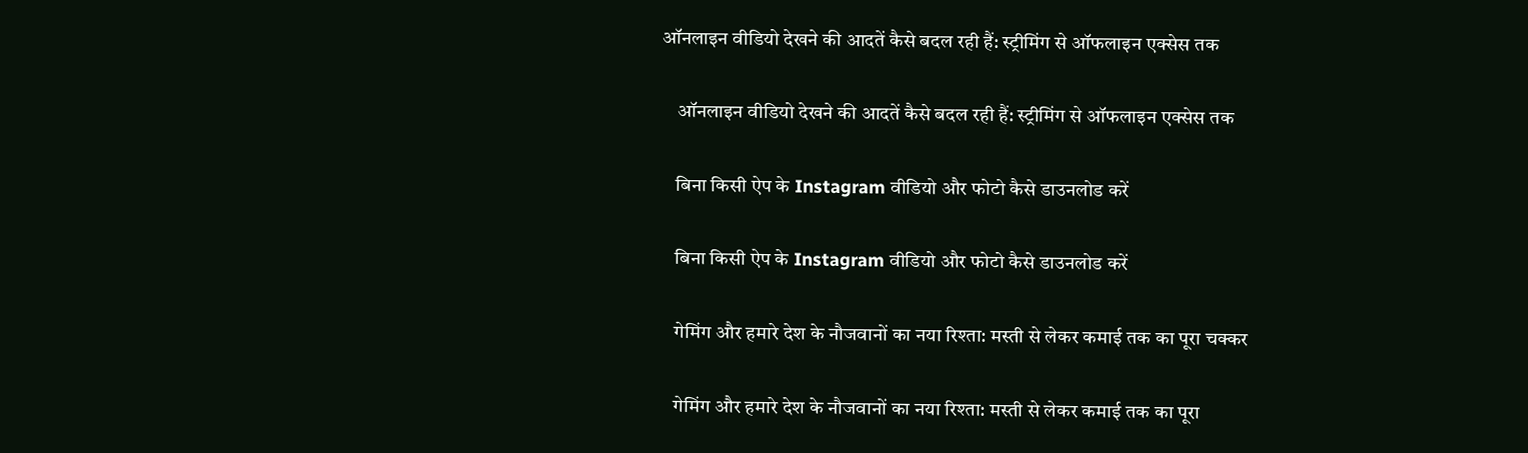ऑनलाइन वीडियो देखने की आदतें कैसे बदल रही हैं: स्ट्रीमिंग से ऑफलाइन एक्सेस तक

    ऑनलाइन वीडियो देखने की आदतें कैसे बदल रही हैं: स्ट्रीमिंग से ऑफलाइन एक्सेस तक

    बिना किसी ऐप के Instagram वीडियो और फोटो कैसे डाउनलोड करें

    बिना किसी ऐप के Instagram वीडियो और फोटो कैसे डाउनलोड करें

    गेमिंग और हमारे देश के नौजवानों का नया रिश्ता: मस्ती से लेकर कमाई तक का पूरा चक्कर

    गेमिंग और हमारे देश के नौजवानों का नया रिश्ता: मस्ती से लेकर कमाई तक का पूरा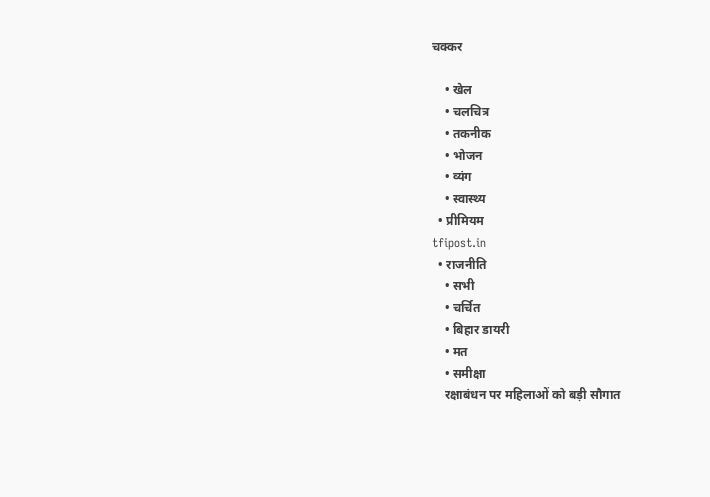चक्कर

    • खेल
    • चलचित्र
    • तकनीक
    • भोजन
    • व्यंग
    • स्वास्थ्य
  • प्रीमियम
tfipost.in
  • राजनीति
    • सभी
    • चर्चित
    • बिहार डायरी
    • मत
    • समीक्षा
    रक्षाबंधन पर महिलाओं को बड़ी सौगात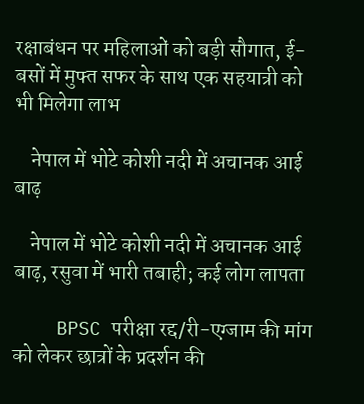रक्षाबंधन पर महिलाओं को बड़ी सौगात, ई-बसों में मुफ्त सफर के साथ एक सहयात्री को भी मिलेगा लाभ

    नेपाल में भोटे कोशी नदी में अचानक आई बाढ़

    नेपाल में भोटे कोशी नदी में अचानक आई बाढ़, रसुवा में भारी तबाही; कई लोग लापता

    BPSC परीक्षा रद्द/री-एग्जाम की मांग को लेकर छात्रों के प्रदर्शन की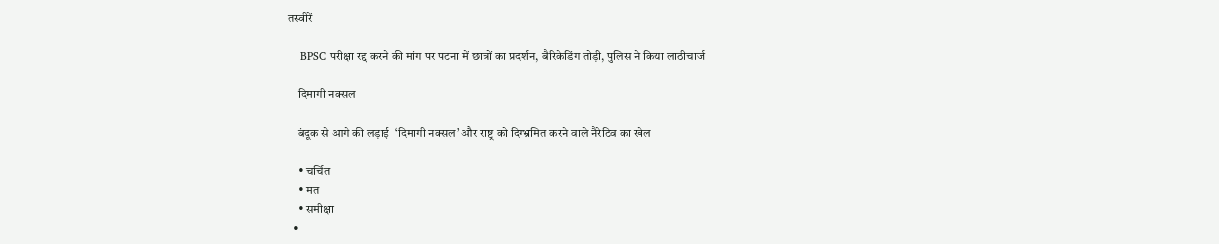तस्वीरें

    BPSC परीक्षा रद्द करने की मांग पर पटना में छात्रों का प्रदर्शन, बैरिकेडिंग तोड़ी, पुलिस ने किया लाठीचार्ज

    दिमागी नक्सल

    बंदूक से आगे की लड़ाई  ‘दिमागी नक्सल’ और राष्ट्र को दिग्भ्रमित करने वाले नैरेटिव का खेल

    • चर्चित
    • मत
    • समीक्षा
  •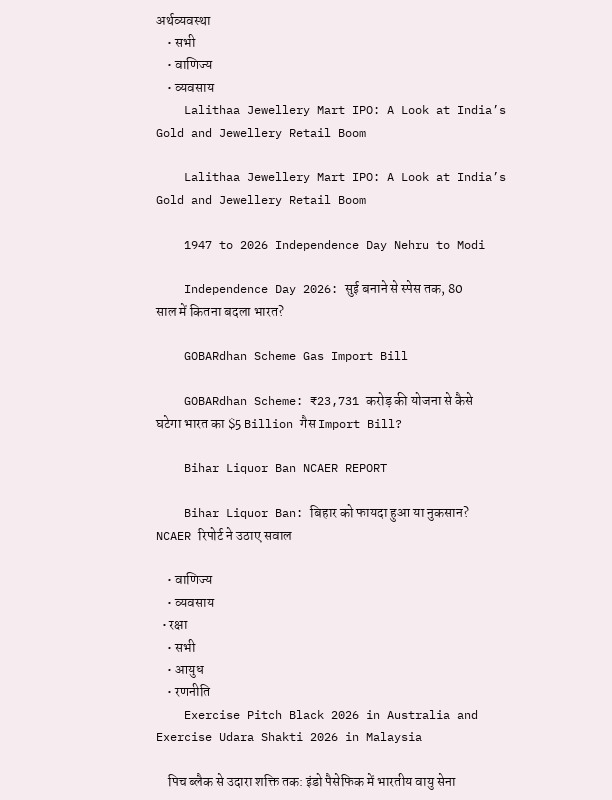अर्थव्यवस्था
    • सभी
    • वाणिज्य
    • व्यवसाय
    Lalithaa Jewellery Mart IPO: A Look at India’s Gold and Jewellery Retail Boom

    Lalithaa Jewellery Mart IPO: A Look at India’s Gold and Jewellery Retail Boom

    1947 to 2026 Independence Day Nehru to Modi

    Independence Day 2026: सुई बनाने से स्पेस तक, 80 साल में कितना बदला भारत?

    GOBARdhan Scheme Gas Import Bill

    GOBARdhan Scheme: ₹23,731 करोड़ की योजना से कैसे घटेगा भारत का $5 Billion गैस Import Bill?

    Bihar Liquor Ban NCAER REPORT

    Bihar Liquor Ban: बिहार को फायदा हुआ या नुकसान? NCAER रिपोर्ट ने उठाए सवाल

    • वाणिज्य
    • व्यवसाय
  • रक्षा
    • सभी
    • आयुध
    • रणनीति
    Exercise Pitch Black 2026 in Australia and Exercise Udara Shakti 2026 in Malaysia

    पिच ब्लैक से उदारा शक्ति तक: इंडो पैसेफिक में भारतीय वायु सेना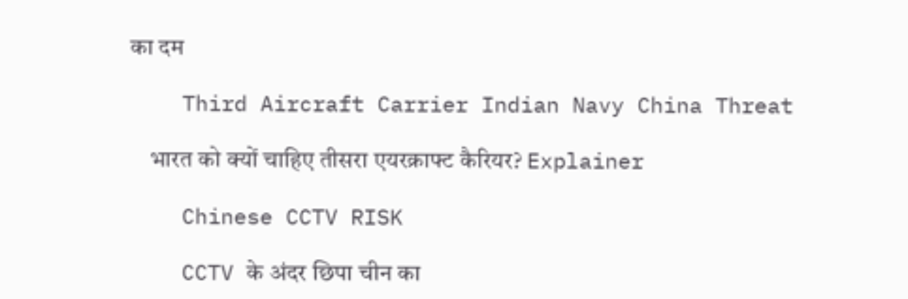का दम

    Third Aircraft Carrier Indian Navy China Threat

    भारत को क्यों चाहिए तीसरा एयरक्राफ्ट कैरियर? Explainer

    Chinese CCTV RISK

    CCTV के अंदर छिपा चीन का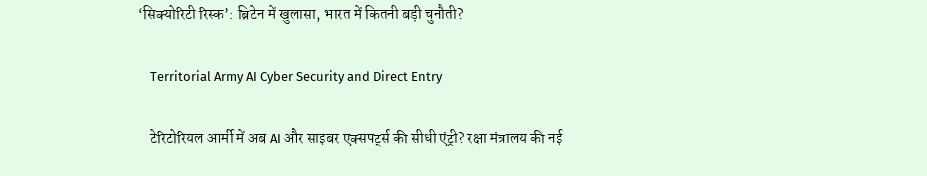‘सिक्योरिटी रिस्क’: ब्रिटेन में खुलासा, भारत में कितनी बड़ी चुनौती?

    Territorial Army AI Cyber Security and Direct Entry

    टेरिटोरियल आर्मी में अब AI और साइबर एक्सपर्ट्स की सीधी एंट्री? रक्षा मंत्रालय की नई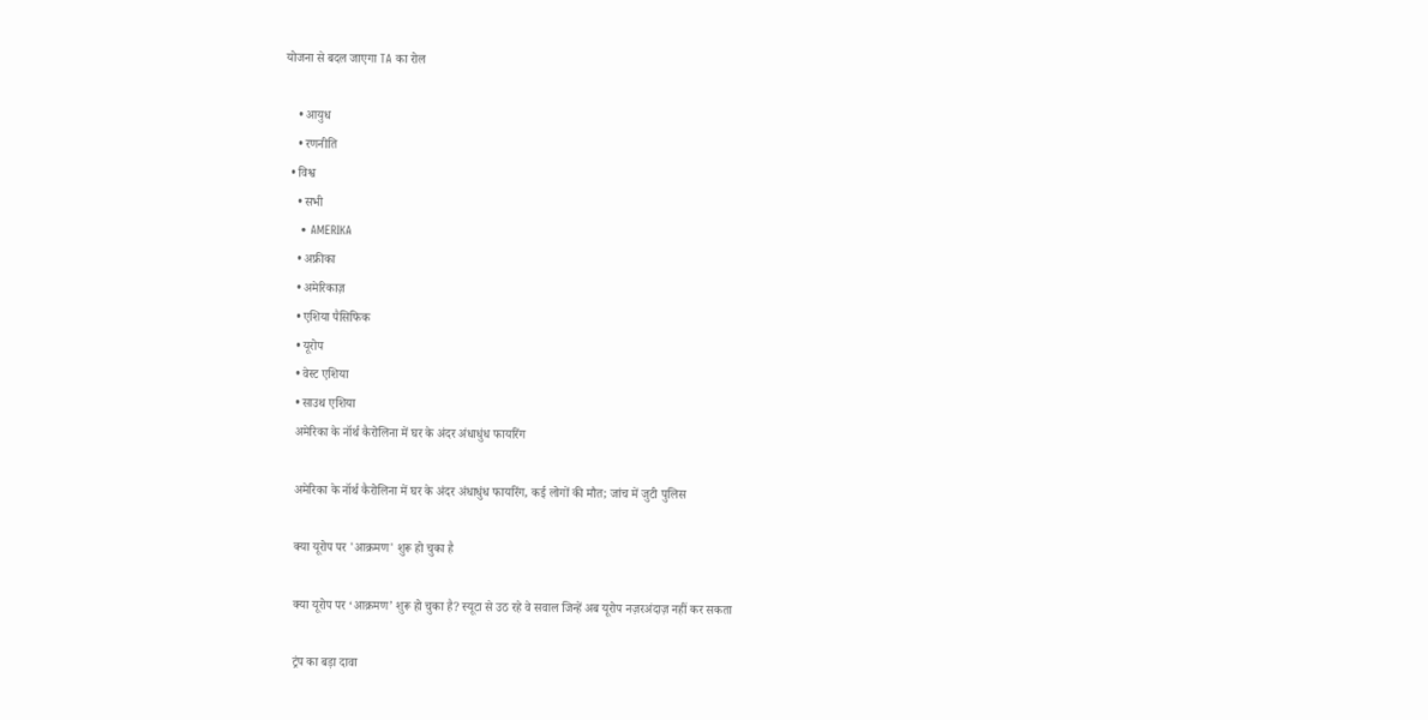योजना से बदल जाएगा TA का रोल

    • आयुध
    • रणनीति
  • विश्व
    • सभी
    • AMERIKA
    • अफ्रीका
    • अमेरिकाज़
    • एशिया पैसिफिक
    • यूरोप
    • वेस्ट एशिया
    • साउथ एशिया
    अमेरिका के नॉर्थ कैरोलिना में घर के अंदर अंधाधुंध फायरिंग

    अमेरिका के नॉर्थ कैरोलिना में घर के अंदर अंधाधुंध फायरिंग, कई लोगों की मौत; जांच में जुटी पुलिस

    क्या यूरोप पर 'आक्रमण' शुरू हो चुका है

    क्या यूरोप पर ‘आक्रमण’ शुरू हो चुका है? स्यूटा से उठ रहे वे सवाल जिन्हें अब यूरोप नज़रअंदाज़ नहीं कर सकता

    ट्रंप का बड़ा दावा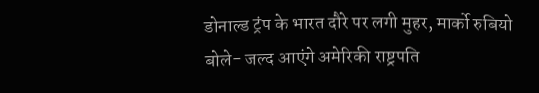डोनाल्ड ट्रंप के भारत दौरे पर लगी मुहर, मार्को रुबियो बोले- जल्द आएंगे अमेरिकी राष्ट्रपति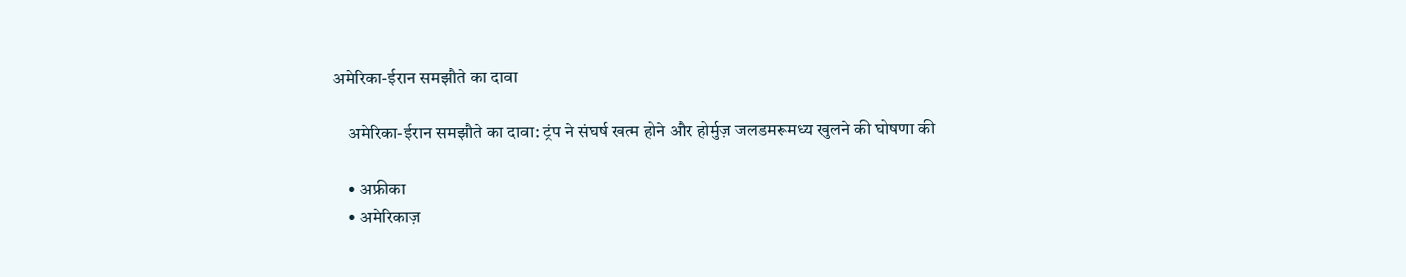अमेरिका-ईरान समझौते का दावा

    अमेरिका-ईरान समझौते का दावा: ट्रंप ने संघर्ष खत्म होने और होर्मुज़ जलडमरूमध्य खुलने की घोषणा की

    • अफ्रीका
    • अमेरिकाज़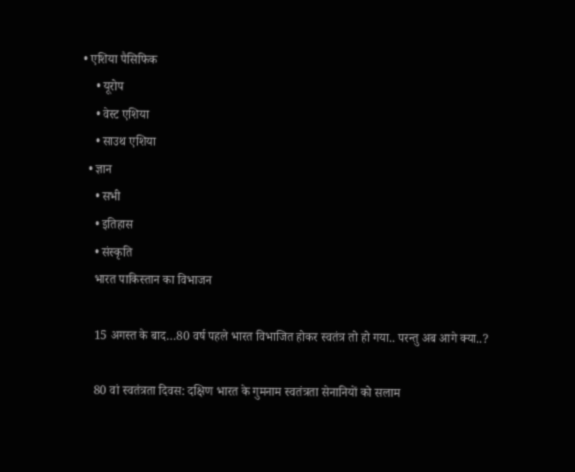• एशिया पैसिफिक
    • यूरोप
    • वेस्ट एशिया
    • साउथ एशिया
  • ज्ञान
    • सभी
    • इतिहास
    • संस्कृति
    भारत पाकिस्तान का विभाजन

    15 अगस्त के बाद…80 वर्ष पहले भारत विभाजित होकर स्वतंत्र तो हो गया.. परन्तु अब आगे क्या..?

    80 वां स्वतंत्रता दिवस: दक्षिण भारत के गुमनाम स्वतंत्रता सेनानियों को सलाम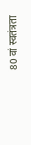80 वां स्वतंत्रता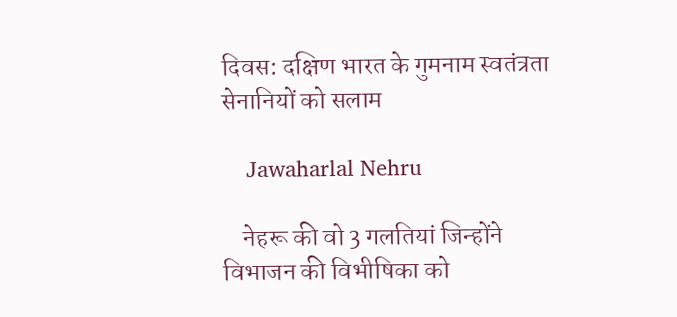दिवस: दक्षिण भारत के गुमनाम स्वतंत्रता सेनानियों को सलाम

    Jawaharlal Nehru

    नेहरू की वो 3 गलतियां जिन्होंने विभाजन की विभीषिका को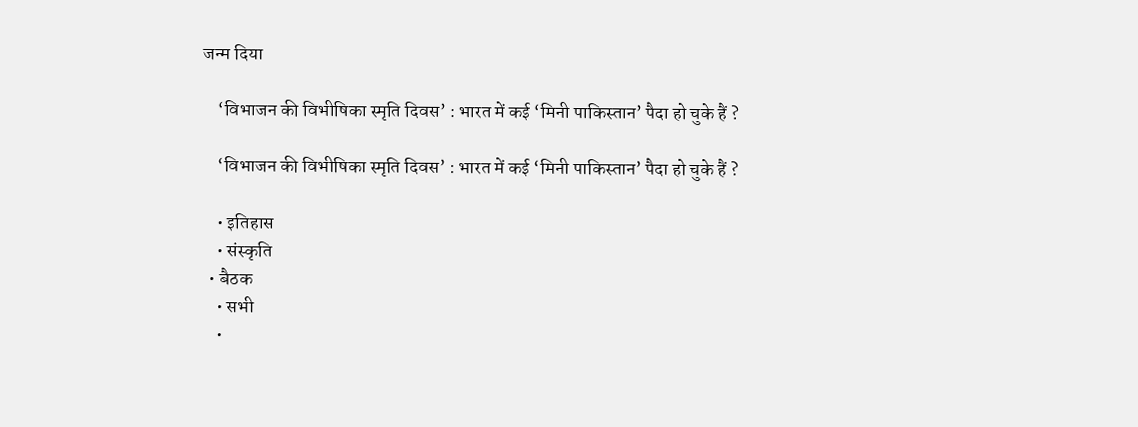जन्म दिया

    ‘विभाजन की विभीषिका स्मृति दिवस’ : भारत में कई ‘मिनी पाकिस्तान’ पैदा हो चुके हैं ?

    ‘विभाजन की विभीषिका स्मृति दिवस’ : भारत में कई ‘मिनी पाकिस्तान’ पैदा हो चुके हैं ?

    • इतिहास
    • संस्कृति
  • बैठक
    • सभी
    •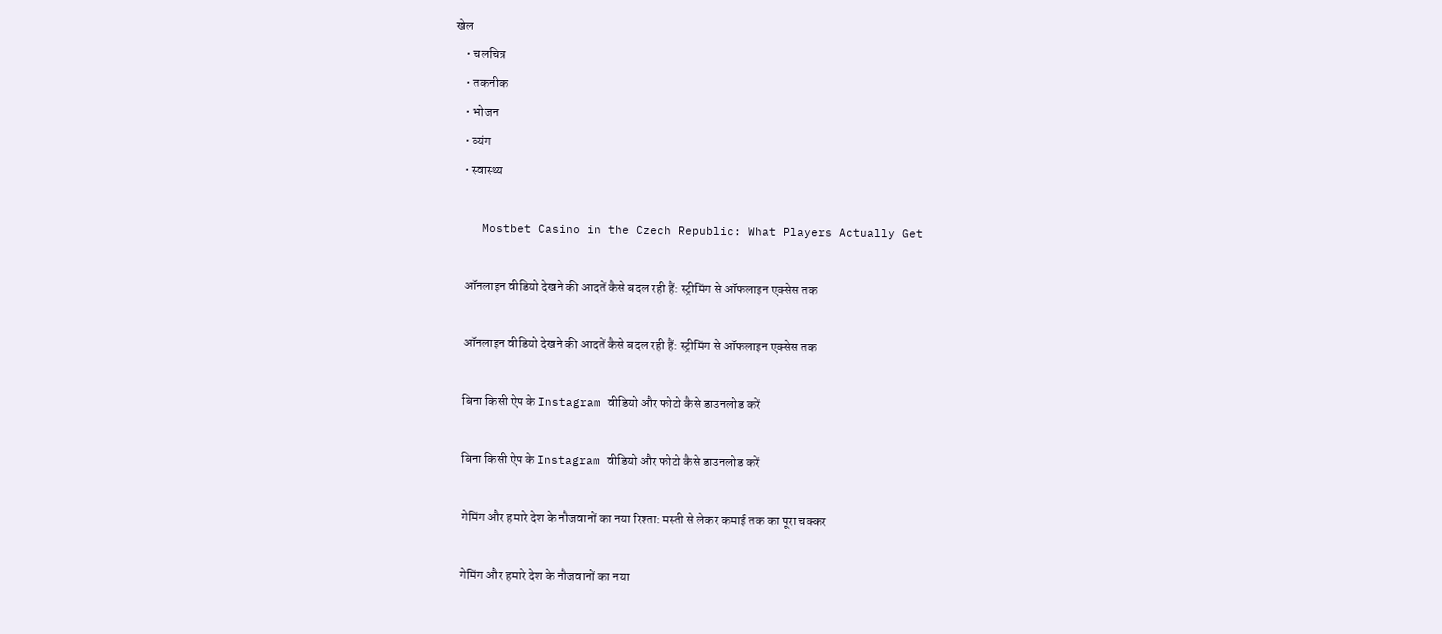खेल
    • चलचित्र
    • तकनीक
    • भोजन
    • व्यंग
    • स्वास्थ्य

    Mostbet Casino in the Czech Republic: What Players Actually Get

    ऑनलाइन वीडियो देखने की आदतें कैसे बदल रही हैं: स्ट्रीमिंग से ऑफलाइन एक्सेस तक

    ऑनलाइन वीडियो देखने की आदतें कैसे बदल रही हैं: स्ट्रीमिंग से ऑफलाइन एक्सेस तक

    बिना किसी ऐप के Instagram वीडियो और फोटो कैसे डाउनलोड करें

    बिना किसी ऐप के Instagram वीडियो और फोटो कैसे डाउनलोड करें

    गेमिंग और हमारे देश के नौजवानों का नया रिश्ता: मस्ती से लेकर कमाई तक का पूरा चक्कर

    गेमिंग और हमारे देश के नौजवानों का नया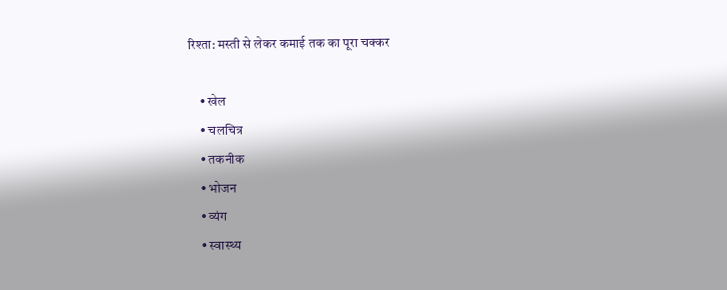रिश्ता: मस्ती से लेकर कमाई तक का पूरा चक्कर

    • खेल
    • चलचित्र
    • तकनीक
    • भोजन
    • व्यंग
    • स्वास्थ्य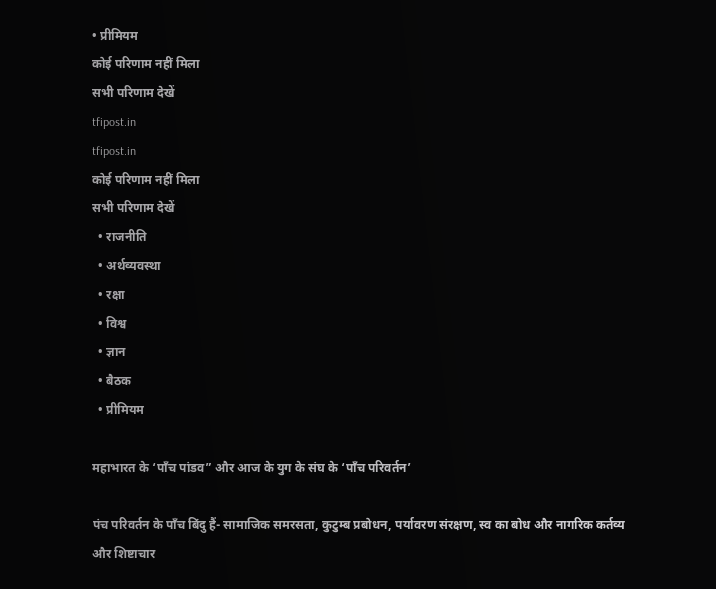• प्रीमियम
कोई परिणाम नहीं मिला
सभी परिणाम देखें
tfipost.in
tfipost.in
कोई परिणाम नहीं मिला
सभी परिणाम देखें
  • राजनीति
  • अर्थव्यवस्था
  • रक्षा
  • विश्व
  • ज्ञान
  • बैठक
  • प्रीमियम

महाभारत के ‘पाँच पांडव” और आज के युग के संघ के ‘पाँच परिवर्तन’

पंच परिवर्तन के पाँच बिंदु हैं- सामाजिक समरसता, कुटुम्ब प्रबोधन, पर्यावरण संरक्षण, स्व का बोध और नागरिक कर्तव्य और शिष्टाचार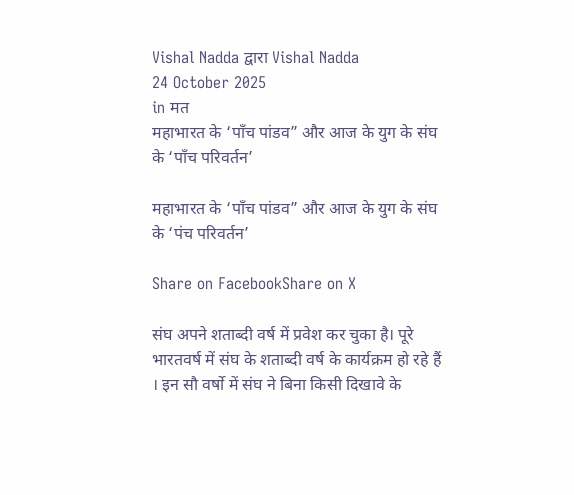Vishal Nadda द्वारा Vishal Nadda
24 October 2025
in मत
महाभारत के ‘पाँच पांडव” और आज के युग के संघ के ‘पाँच परिवर्तन’

महाभारत के ‘पाँच पांडव” और आज के युग के संघ के ‘पंच परिवर्तन’

Share on FacebookShare on X

संघ अपने शताब्दी वर्ष में प्रवेश कर चुका है। पूरे भारतवर्ष में संघ के शताब्दी वर्ष के कार्यक्रम हो रहे हैं । इन सौ वर्षो में संघ ने बिना किसी दिखावे के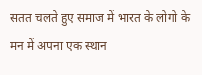सतत चलते हुए समाज में भारत के लोगो के मन में अपना एक स्थान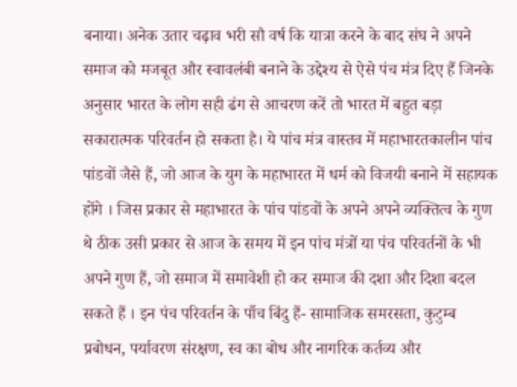बनाया। अनेक उतार चढ़ाव भरी सौ वर्ष कि यात्रा करने के बाद संघ ने अपने समाज को मजबूत और स्वावलंबी बनाने के उद्देश्य से ऐसे पंच मंत्र दिए हैं जिनके अनुसार भारत के लोग सही ढंग से आचरण करें तो भारत में बहुत बड़ा सकारात्मक परिवर्तन हो सकता है। ये पांच मंत्र वास्तव में महाभारतकालीन पांच पांडवों जैसे हैं, जो आज के युग के महाभारत में धर्म को विजयी बनाने में सहायक होंगे । जिस प्रकार से महाभारत के पांच पांडवों के अपने अपने व्यक्तित्व के गुण थे ठीक उसी प्रकार से आज के समय में इन पांच मंत्रों या पंच परिवर्तनों के भी अपने गुण हैं, जो समाज में समावेशी हो कर समाज की दशा और दिशा बदल सकते हैं । इन पंच परिवर्तन के पाँच बिंदु हैं- सामाजिक समरसता, कुटुम्ब प्रबोधन, पर्यावरण संरक्षण, स्व का बोध और नागरिक कर्तव्य और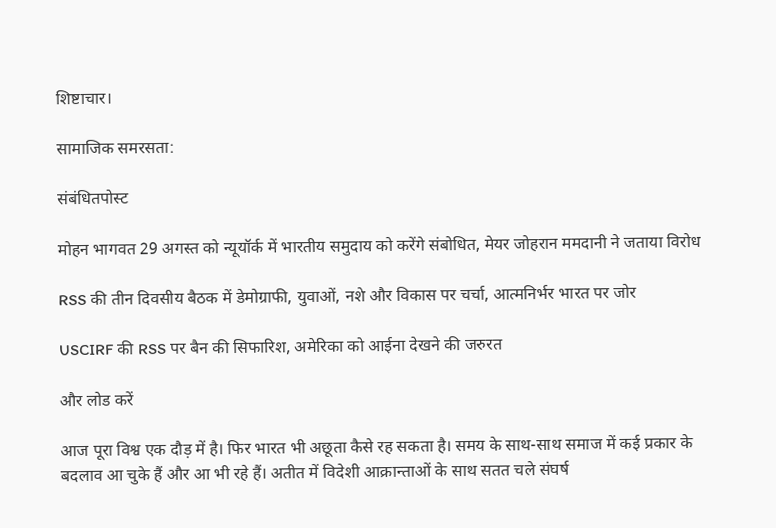शिष्टाचार।

सामाजिक समरसता:

संबंधितपोस्ट

मोहन भागवत 29 अगस्त को न्यूयॉर्क में भारतीय समुदाय को करेंगे संबोधित, मेयर जोहरान ममदानी ने जताया विरोध

RSS की तीन दिवसीय बैठक में डेमोग्राफी, युवाओं, नशे और विकास पर चर्चा, आत्मनिर्भर भारत पर जोर

USCIRF की RSS पर बैन की सिफारिश, अमेरिका को आईना देखने की जरुरत

और लोड करें

आज पूरा विश्व एक दौड़ में है। फिर भारत भी अछूता कैसे रह सकता है। समय के साथ-साथ समाज में कई प्रकार के बदलाव आ चुके हैं और आ भी रहे हैं। अतीत में विदेशी आक्रान्ताओं के साथ सतत चले संघर्ष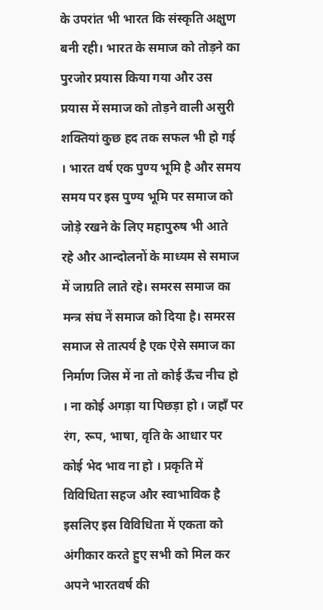के उपरांत भी भारत कि संस्कृति अक्षुण बनी रही। भारत के समाज को तोड़ने का पुरजोर प्रयास किया गया और उस प्रयास में समाज को तोड़ने वाली असुरी शक्तियां कुछ हद तक सफल भी हो गई । भारत वर्ष एक पुण्य भूमि है और समय समय पर इस पुण्य भूमि पर समाज को जोड़े रखने के लिए महापुरुष भी आते रहे और आन्दोलनों के माध्यम से समाज में जाग्रति लाते रहे। समरस समाज का मन्त्र संघ नें समाज को दिया है। समरस समाज से तात्पर्य है एक ऐसे समाज का निर्माण जिस में ना तो कोई ऊँच नीच हो । ना कोई अगड़ा या पिछड़ा हो । जहाँ पर रंग, रूप, भाषा, वृति के आधार पर कोई भेद भाव ना हो । प्रकृति में विविधिता सहज और स्वाभाविक है इसलिए इस विविधिता में एकता को अंगीकार करते हुए सभी को मिल कर अपने भारतवर्ष की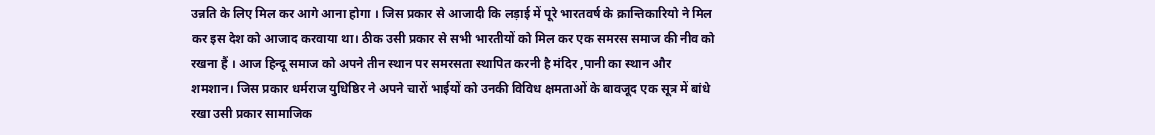उन्नति के लिए मिल कर आगे आना होगा । जिस प्रकार से आजादी कि लड़ाई में पूरे भारतवर्ष के क्रान्तिकारियो ने मिल कर इस देश को आजाद करवाया था। ठीक उसी प्रकार से सभी भारतीयों को मिल कर एक समरस समाज की नीव को रखना हैं । आज हिन्दू समाज को अपने तीन स्थान पर समरसता स्थापित करनी है मंदिर ,पानी का स्थान और शमशान। जिस प्रकार धर्मराज युधिष्ठिर ने अपने चारों भाईयों को उनकी विविध क्षमताओं के बावजूद एक सूत्र में बांधे रखा उसी प्रकार सामाजिक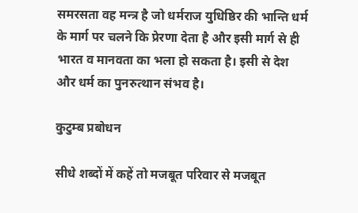समरसता वह मन्त्र है जो धर्मराज युधिष्ठिर की भान्ति धर्म के मार्ग पर चलने कि प्रेरणा देता है और इसी मार्ग से ही भारत व मानवता का भला हो सकता है। इसी से देश और धर्म का पुनरुत्थान संभव है।

कुटुम्ब प्रबोधन

सीधे शब्दों में कहें तो मजबूत परिवार से मजबूत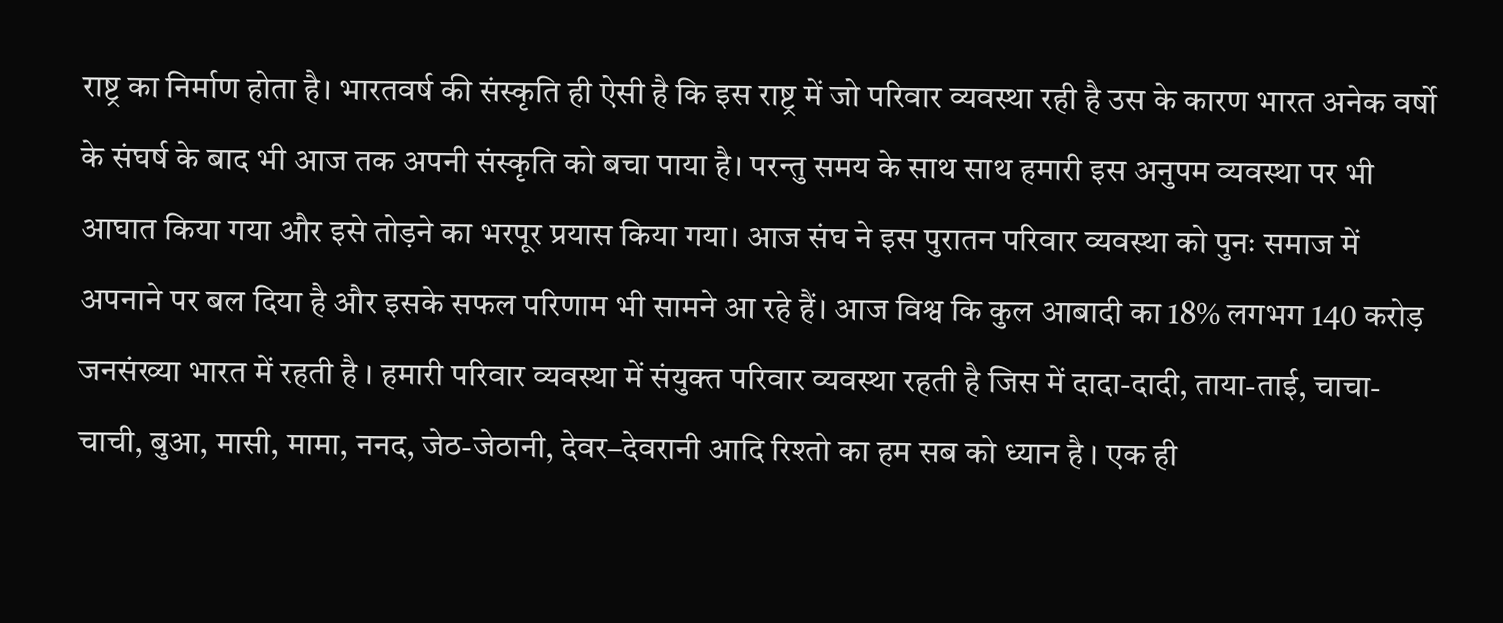राष्ट्र का निर्माण होता है। भारतवर्ष की संस्कृति ही ऐसी है कि इस राष्ट्र में जो परिवार व्यवस्था रही है उस के कारण भारत अनेक वर्षो के संघर्ष के बाद भी आज तक अपनी संस्कृति को बचा पाया है। परन्तु समय के साथ साथ हमारी इस अनुपम व्यवस्था पर भी आघात किया गया और इसे तोड़ने का भरपूर प्रयास किया गया। आज संघ ने इस पुरातन परिवार व्यवस्था को पुनः समाज में अपनाने पर बल दिया है और इसके सफल परिणाम भी सामने आ रहे हैं। आज विश्व कि कुल आबादी का 18% लगभग 140 करोड़ जनसंख्या भारत में रहती है । हमारी परिवार व्यवस्था में संयुक्त परिवार व्यवस्था रहती है जिस में दादा-दादी, ताया-ताई, चाचा-चाची, बुआ, मासी, मामा, ननद, जेठ-जेठानी, देवर–देवरानी आदि रिश्तो का हम सब को ध्यान है । एक ही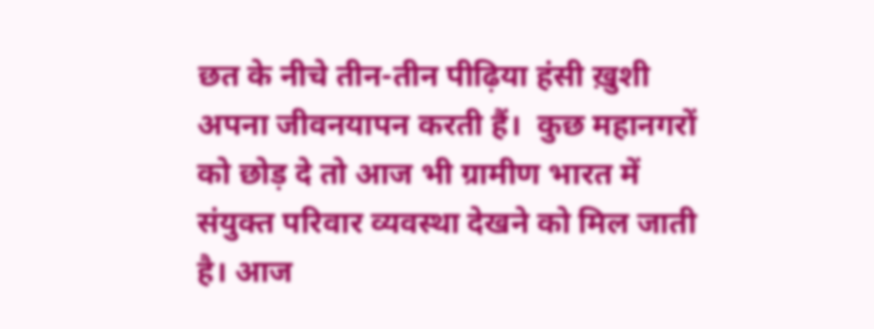छत के नीचे तीन-तीन पीढ़िया हंसी ख़ुशी अपना जीवनयापन करती हैं।  कुछ महानगरों को छोड़ दे तो आज भी ग्रामीण भारत में संयुक्त परिवार व्यवस्था देखने को मिल जाती है। आज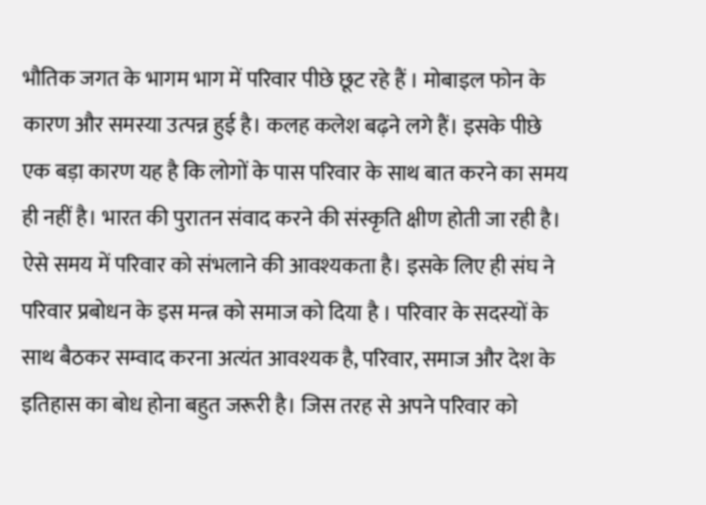भौतिक जगत के भागम भाग में परिवार पीछे छूट रहे हैं । मोबाइल फोन के कारण और समस्या उत्पन्न हुई है। कलह कलेश बढ़ने लगे हैं। इसके पीछे एक बड़ा कारण यह है कि लोगों के पास परिवार के साथ बात करने का समय ही नहीं है। भारत की पुरातन संवाद करने की संस्कृति क्षीण होती जा रही है। ऐसे समय में परिवार को संभलाने की आवश्यकता है। इसके लिए ही संघ ने परिवार प्रबोधन के इस मन्त्र को समाज को दिया है । परिवार के सदस्यों के साथ बैठकर सम्वाद करना अत्यंत आवश्यक है, परिवार, समाज और देश के इतिहास का बोध होना बहुत जरूरी है। जिस तरह से अपने परिवार को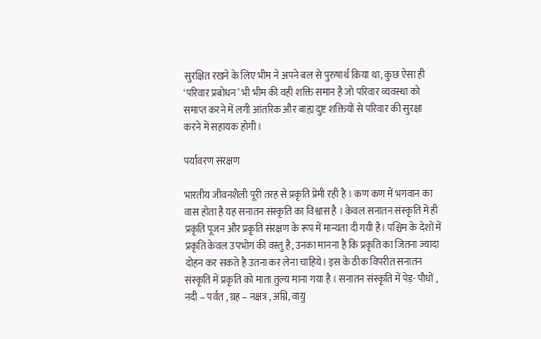सुरक्षित रखने के लिए भीम ने अपने बल से पुरुषार्थ किया था, कुछ ऐसा ही ‘परिवार प्रबोधन’ भी भीम की वही शक्ति समान है जो परिवार व्यवस्था को समाप्त करने में लगी आंतरिक और बाह्य दुष्ट शक्तियों से परिवार की सुरक्षा करने में सहायक होगी।

पर्यावरण संरक्षण

भारतीय जीवनशैली पूरी तरह से प्रकृति प्रेमी रही है । कण कण में भगवान का वास होता है यह सनातन संस्कृति का विश्वास है । केवल सनातन संस्कृति में ही प्रकृति पूजन और प्रकृति संरक्षण के रूप में मान्यता दी गयी है। पश्चिम के देशों में प्रकृति केवल उपभोग की वस्तु है, उनका मानना है कि प्रकृति का जितना ज्यादा दोहन कर सकते है उतना कर लेना चाहिये। इस के ठीक विपरीत सनातन संस्कृति में प्रकृति को माता तुल्य माना गया है । सनातन संस्कृति में पेड़- पौधों , नदी – पर्वत , ग्रह – नक्षत्र , अग्नि, वायु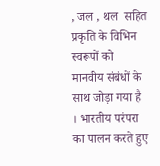, जल , थल  सहित प्रकृति के विभिन स्वरूपों को मानवीय संबंधों के साथ जोड़ा गया है । भारतीय परंपरा का पालन करते हुए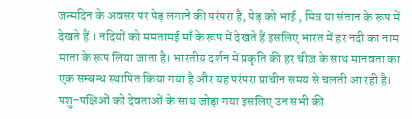जन्मदिन के अवसर पर पेड़ लगाने की परंपरा है, पेड़ को भाई , मित्र या संतान के रूप में देखते हैं । नदियों को ममतामई माँ के रूप में देखते हैं इसलिए भारत में हर नदी का नाम माता के रूप लिया जाता है। भारतीय दर्शन में प्रकृति की हर चीज़ के साथ मानवता का एक सम्बन्ध स्थापित किया गया है और यह परंपरा प्राचीन समय से चलती आ रही है। पशु-पक्षिओं को देवताओं के साथ जोड़ा गया इसलिए उन सभी की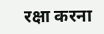रक्षा करना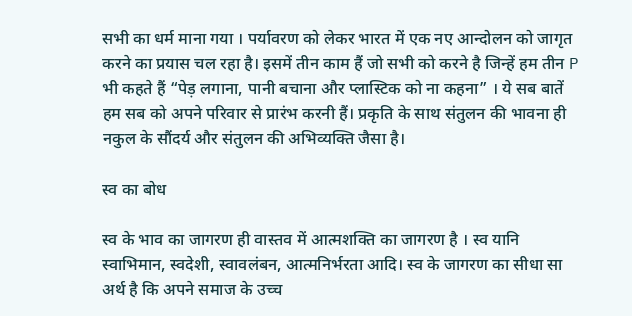सभी का धर्म माना गया । पर्यावरण को लेकर भारत में एक नए आन्दोलन को जागृत करने का प्रयास चल रहा है। इसमें तीन काम हैं जो सभी को करने है जिन्हें हम तीन P भी कहते हैं “पेड़ लगाना, पानी बचाना और प्लास्टिक को ना कहना” । ये सब बातें हम सब को अपने परिवार से प्रारंभ करनी हैं। प्रकृति के साथ संतुलन की भावना ही नकुल के सौंदर्य और संतुलन की अभिव्यक्ति जैसा है।

स्व का बोध

स्व के भाव का जागरण ही वास्तव में आत्मशक्ति का जागरण है । स्व यानि स्वाभिमान, स्वदेशी, स्वावलंबन, आत्मनिर्भरता आदि। स्व के जागरण का सीधा सा अर्थ है कि अपने समाज के उच्च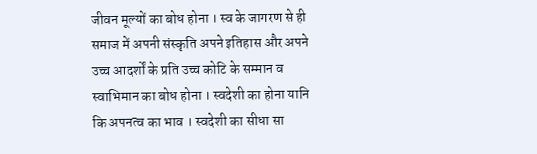जीवन मूल्यों का बोध होना । स्व के जागरण से ही समाज में अपनी संस्कृति अपने इतिहास और अपने उच्च आदर्शों के प्रति उच्च कोटि के सम्मान व स्वाभिमान का बोध होना । स्वदेशी का होना यानि कि अपनत्व का भाव । स्वदेशी का सीधा सा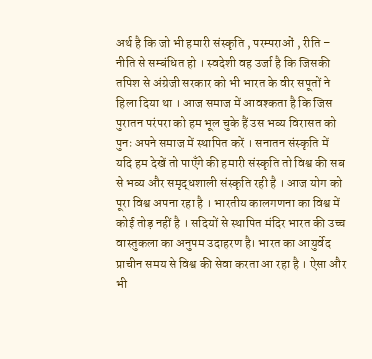अर्थ है कि जो भी हमारी संस्कृति , परम्पराओं , रीति – नीति से सम्बंधित हो । स्वदेशी वह उर्जा है कि जिसकी तपिश से अंग्रेजी सरकार को भी भारत के वीर सपूतों ने हिला दिया था । आज समाज में आवश्कता है कि जिस पुरातन परंपरा को हम भूल चुके हैं उस भव्य विरासत को पुनः अपने समाज में स्थापित करें । सनातन संस्कृति में यदि हम देखें तो पाएँगे की हमारी संस्कृति तो विश्व की सब से भव्य और समृद्धशाली संस्कृति रही है । आज योग को पूरा विश्व अपना रहा है । भारतीय कालगणना का विश्व में कोई तोड़ नहीं है । सदियों से स्थापित मंदिर भारत की उच्च वास्तुकला का अनुपम उदाहरण है। भारत का आयुर्वेद प्राचीन समय से विश्व की सेवा करता आ रहा है । ऐसा और भी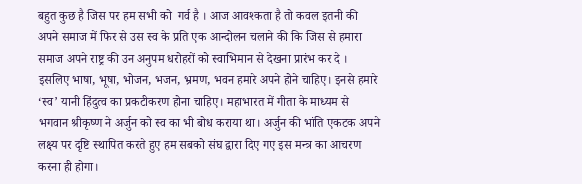बहुत कुछ है जिस पर हम सभी को  गर्व है । आज आवश्कता है तो कवल इतनी की अपने समाज में फिर से उस स्व के प्रति एक आन्दोलन चलाने की कि जिस से हमारा समाज अपने राष्ट्र की उन अनुपम धरोहरों को स्वाभिमान से देखना प्रारंभ कर दे । इसलिए भाषा, भूषा, भोजन, भजन, भ्रमण, भवन हमारे अपने होने चाहिए। इनसे हमारे ‘स्व’ यानी हिंदुत्व का प्रकटीकरण होना चाहिए। महाभारत में गीता के माध्यम से भगवान श्रीकृष्ण ने अर्जुन को स्व का भी बोध कराया था। अर्जुन की भांति एकटक अपने लक्ष्य पर दृष्टि स्थापित करते हुए हम सबको संघ द्वारा दिए गए इस मन्त्र का आचरण करना ही होगा।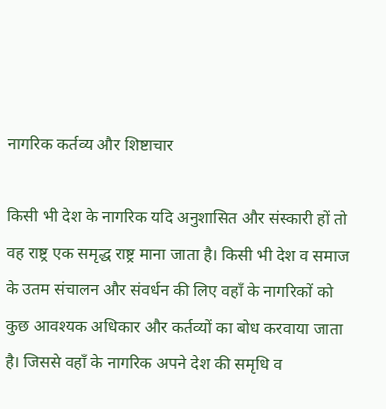नागरिक कर्तव्य और शिष्टाचार

किसी भी देश के नागरिक यदि अनुशासित और संस्कारी हों तो वह राष्ट्र एक समृद्ध राष्ट्र माना जाता है। किसी भी देश व समाज के उतम संचालन और संवर्धन की लिए वहाँ के नागरिकों को कुछ आवश्यक अधिकार और कर्तव्यों का बोध करवाया जाता है। जिससे वहाँ के नागरिक अपने देश की समृधि व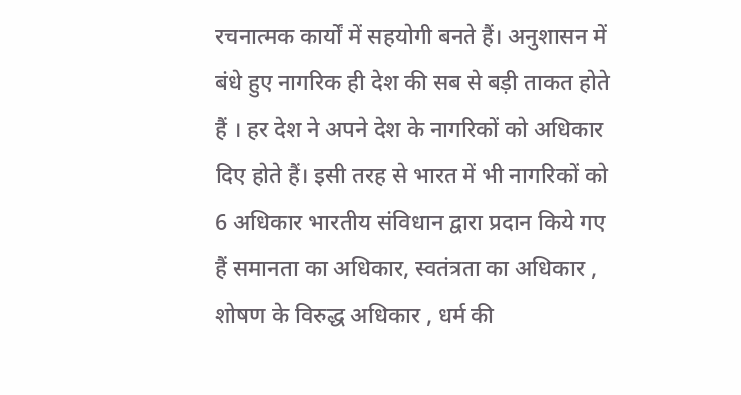रचनात्मक कार्यों में सहयोगी बनते हैं। अनुशासन में बंधे हुए नागरिक ही देश की सब से बड़ी ताकत होते हैं । हर देश ने अपने देश के नागरिकों को अधिकार दिए होते हैं। इसी तरह से भारत में भी नागरिकों को 6 अधिकार भारतीय संविधान द्वारा प्रदान किये गए हैं समानता का अधिकार, स्वतंत्रता का अधिकार , शोषण के विरुद्ध अधिकार , धर्म की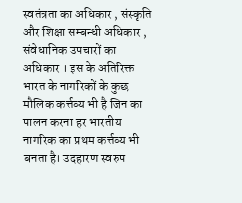स्वतंत्रता का अधिकार , संस्कृति और शिक्षा सम्बन्धी अधिकार , संवेधानिक उपचारों का अधिकार । इस के अतिरिक्त भारत के नागरिकों के कुछ मौलिक कर्त्तव्य भी है जिन का पालन करना हर भारतीय नागरिक का प्रथम कर्त्तव्य भी बनता है। उदहारण स्वरुप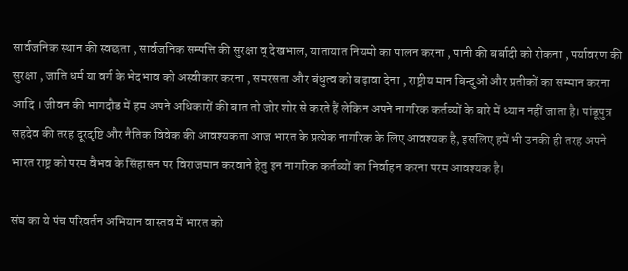सार्वजनिक स्थान की स्वछता , सार्वजनिक सम्पत्ति की सुरक्षा व् देखभाल, यातायात नियमो का पालन करना , पानी की बर्बादी को रोकना , पर्यावरण की सुरक्षा , जाति धर्म या वर्ग के भेदभाव को अस्वीकार करना , समरसता और बंधुत्व को बढ़ावा देना , राष्ट्रीय मान बिन्दुओं और प्रतीकों का सम्मान करना आदि । जीवन की भागदौड में हम अपने अधिकारों की बात तो जोर शोर से करते हैं लेकिन अपने नागरिक कर्तव्यों के बारे में ध्यान नहीं जाता है। पांडूपुत्र सहदेव की तरह दूरदृष्टि और नैतिक विवेक की आवश्यकता आज भारत के प्रत्येक नागरिक के लिए आवश्यक है, इसलिए हमें भी उनकी ही तरह अपने भारत राष्ट्र को परम वैभव के सिंहासन पर विराजमान करवाने हेतु इन नागरिक कर्तव्यों का निर्वाहन करना परम आवश्यक है।

संघ का ये पंच परिवर्तन अभियान वास्तव में भारत को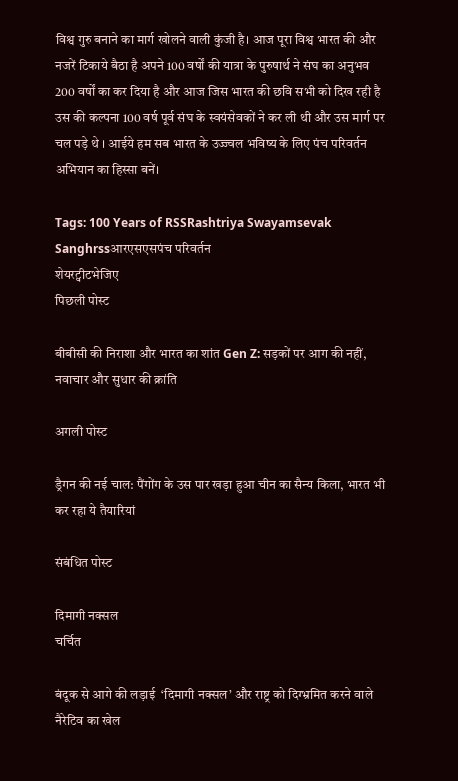विश्व गुरु बनाने का मार्ग खोलने वाली कुंजी है। आज पूरा विश्व भारत की और नजरें टिकाये बैठा है अपने 100 वर्षों की यात्रा के पुरुषार्थ ने संघ का अनुभव 200 वर्षों का कर दिया है और आज जिस भारत की छवि सभी को दिख रही है उस की कल्पना 100 वर्ष पूर्व संघ के स्वयंसेवकों ने कर ली थी और उस मार्ग पर चल पड़े थे । आईये हम सब भारत के उज्ज्वल भविष्य के लिए पंच परिवर्तन अभियान का हिस्सा बनें।

Tags: 100 Years of RSSRashtriya Swayamsevak Sanghrssआरएसएसपंच परिवर्तन
शेयरट्वीटभेजिए
पिछली पोस्ट

बीबीसी की निराशा और भारत का शांत Gen Z: सड़कों पर आग की नहीं, नवाचार और सुधार की क्रांति

अगली पोस्ट

ड्रैगन की नई चाल: पैंगोंग के उस पार खड़ा हुआ चीन का सैन्य किला, भारत भी कर रहा ये तैयारियां

संबंधित पोस्ट

दिमागी नक्सल
चर्चित

बंदूक से आगे की लड़ाई  ‘दिमागी नक्सल’ और राष्ट्र को दिग्भ्रमित करने वाले नैरेटिव का खेल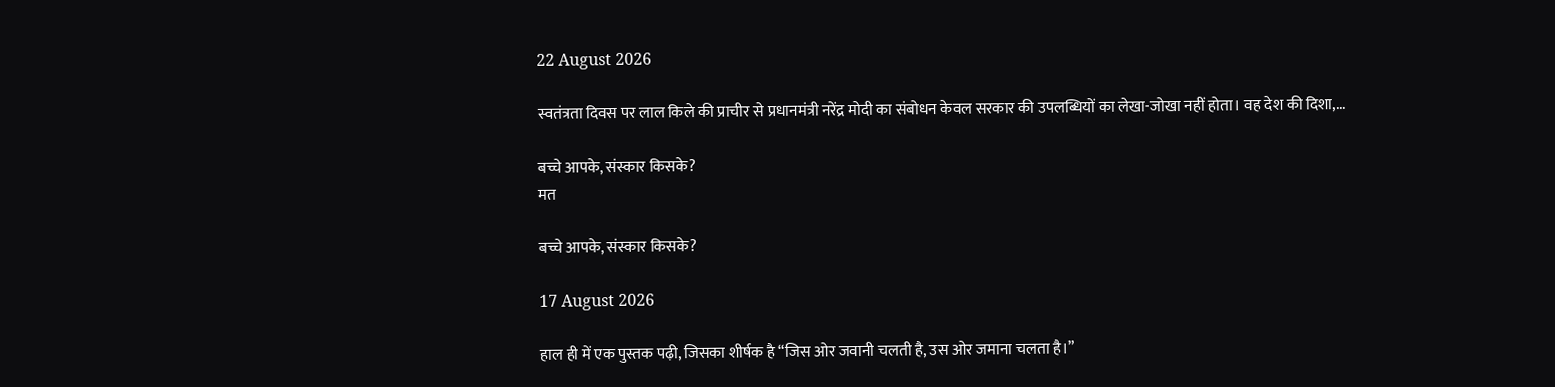22 August 2026

स्वतंत्रता दिवस पर लाल किले की प्राचीर से प्रधानमंत्री नरेंद्र मोदी का संबोधन केवल सरकार की उपलब्धियों का लेखा-जोखा नहीं होता। वह देश की दिशा,...

बच्चे आपके, संस्कार किसके?
मत

बच्चे आपके, संस्कार किसके?

17 August 2026

हाल ही में एक पुस्तक पढ़ी, जिसका शीर्षक है “जिस ओर जवानी चलती है, उस ओर जमाना चलता है।”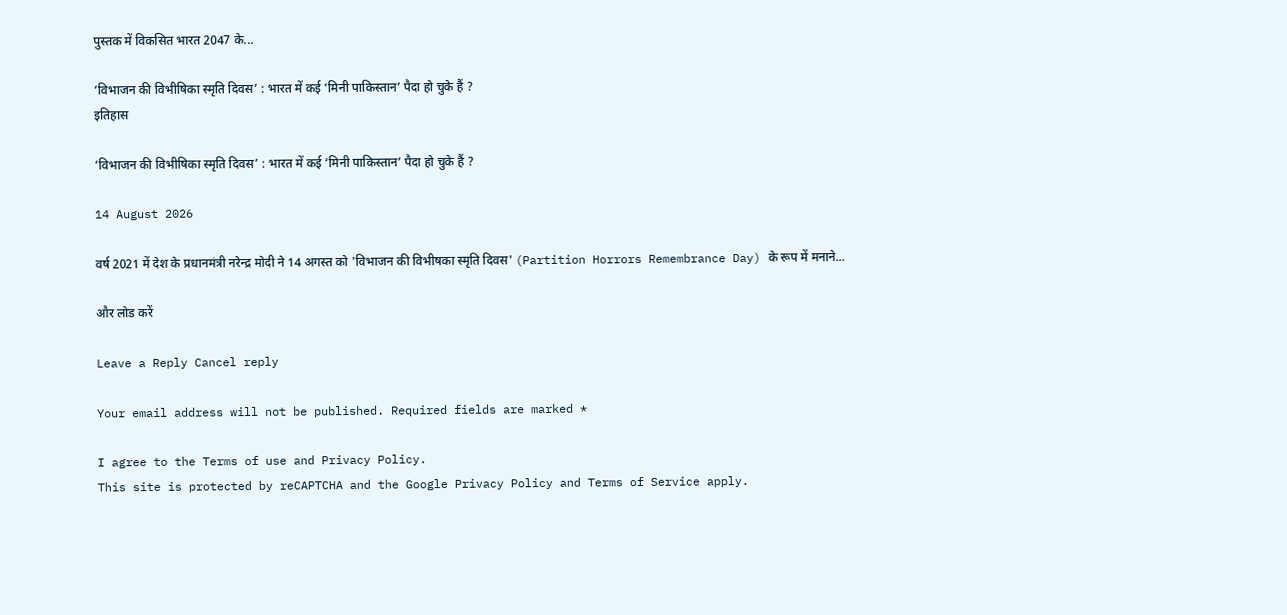पुस्तक में विकसित भारत 2047 के...

‘विभाजन की विभीषिका स्मृति दिवस’ : भारत में कई ‘मिनी पाकिस्तान’ पैदा हो चुके हैं ?
इतिहास

‘विभाजन की विभीषिका स्मृति दिवस’ : भारत में कई ‘मिनी पाकिस्तान’ पैदा हो चुके हैं ?

14 August 2026

वर्ष 2021 में देश के प्रधानमंत्री नरेन्द्र मोदी ने 14 अगस्त को 'विभाजन की विभीषका स्मृति दिवस' (Partition Horrors Remembrance Day) के रूप में मनाने...

और लोड करें

Leave a Reply Cancel reply

Your email address will not be published. Required fields are marked *

I agree to the Terms of use and Privacy Policy.
This site is protected by reCAPTCHA and the Google Privacy Policy and Terms of Service apply.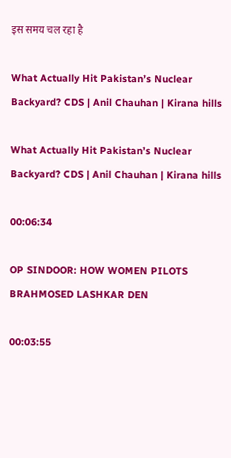इस समय चल रहा है

What Actually Hit Pakistan’s Nuclear Backyard? CDS | Anil Chauhan | Kirana hills

What Actually Hit Pakistan’s Nuclear Backyard? CDS | Anil Chauhan | Kirana hills

00:06:34

OP SINDOOR: HOW WOMEN PILOTS BRAHMOSED LASHKAR DEN

00:03:55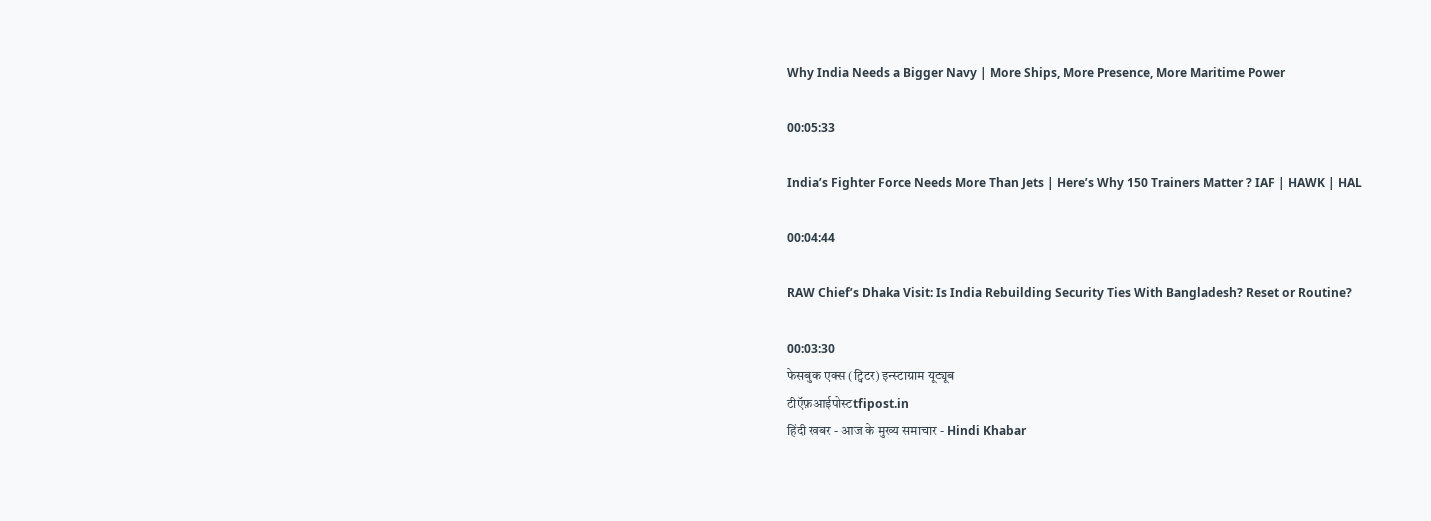Why India Needs a Bigger Navy | More Ships, More Presence, More Maritime Power

00:05:33

India’s Fighter Force Needs More Than Jets | Here’s Why 150 Trainers Matter ? IAF | HAWK | HAL

00:04:44

RAW Chief’s Dhaka Visit: Is India Rebuilding Security Ties With Bangladesh? Reset or Routine?

00:03:30
फेसबुक एक्स (ट्विटर) इन्स्टाग्राम यूट्यूब
टीऍफ़आईपोस्टtfipost.in
हिंदी खबर - आज के मुख्य समाचार - Hindi Khabar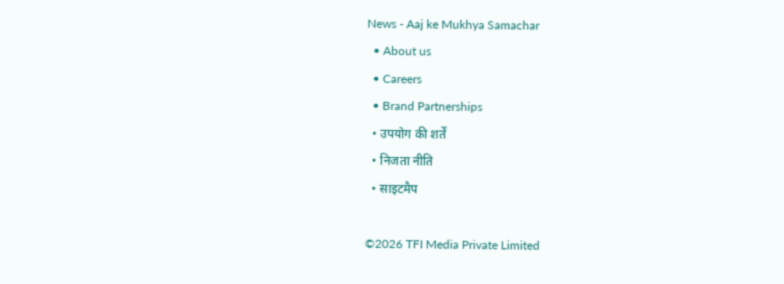News - Aaj ke Mukhya Samachar
  • About us
  • Careers
  • Brand Partnerships
  • उपयोग की शर्तें
  • निजता नीति
  • साइटमैप

©2026 TFI Media Private Limited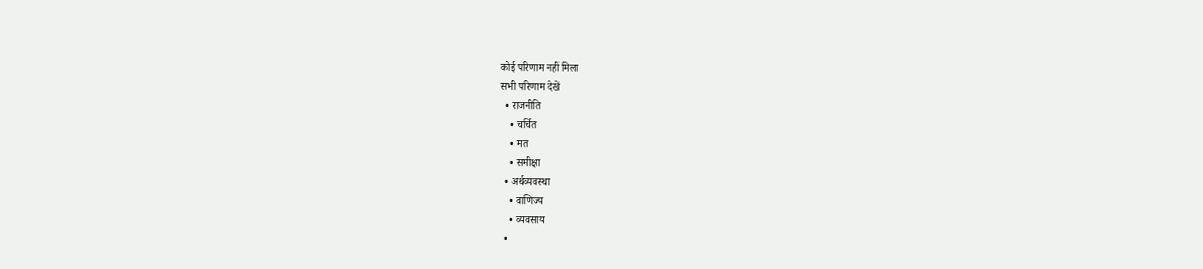कोई परिणाम नहीं मिला
सभी परिणाम देखें
  • राजनीति
    • चर्चित
    • मत
    • समीक्षा
  • अर्थव्यवस्था
    • वाणिज्य
    • व्यवसाय
  •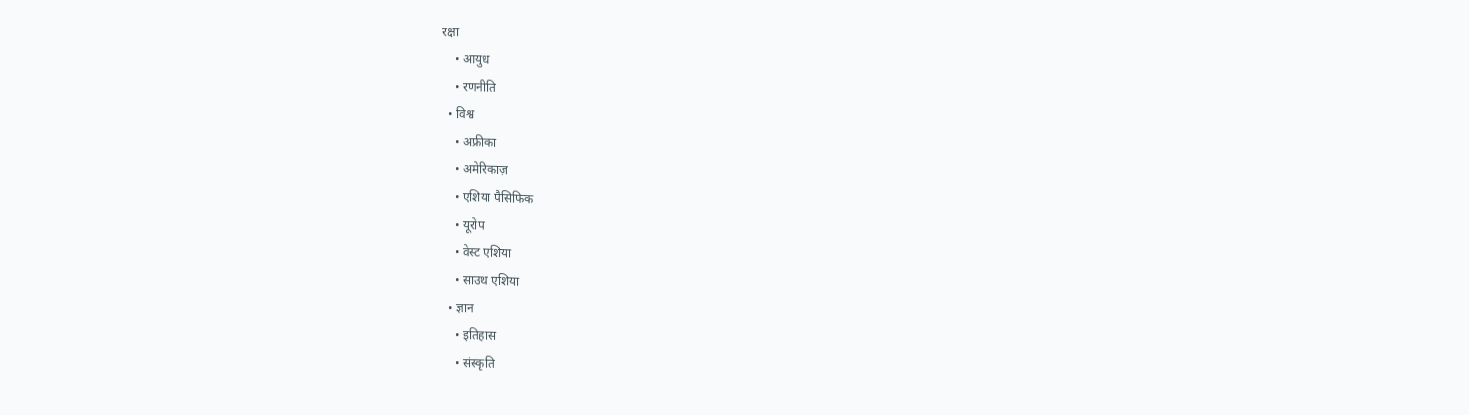रक्षा
    • आयुध
    • रणनीति
  • विश्व
    • अफ्रीका
    • अमेरिकाज़
    • एशिया पैसिफिक
    • यूरोप
    • वेस्ट एशिया
    • साउथ एशिया
  • ज्ञान
    • इतिहास
    • संस्कृति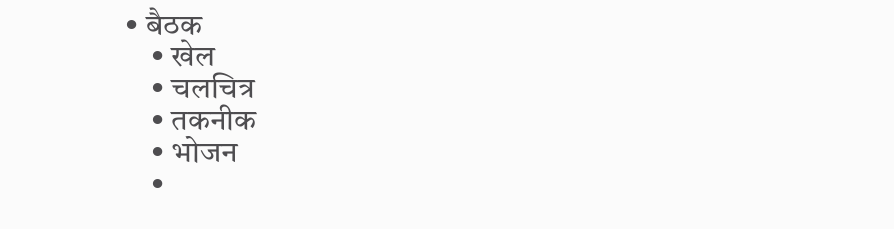• बैठक
    • खेल
    • चलचित्र
    • तकनीक
    • भोजन
    •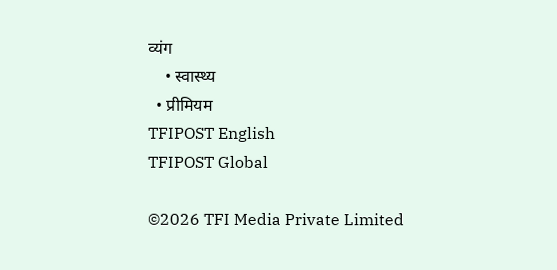व्यंग
    • स्वास्थ्य
  • प्रीमियम
TFIPOST English
TFIPOST Global

©2026 TFI Media Private Limited